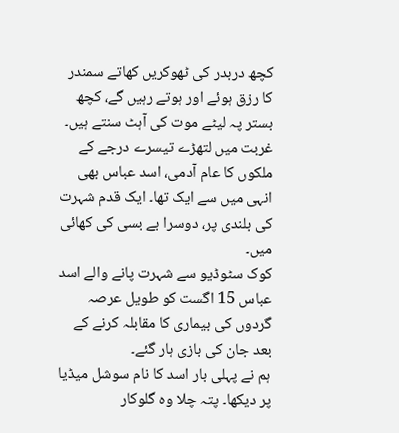کچھ دربدر کی ٹھوکریں کھاتے سمندر کا رزق ہوئے اور ہوتے رہیں گے، کچھ بستر پہ لیٹے موت کی آہٹ سنتے ہیں۔ غربت میں لتھڑے تیسرے درجے کے ملکوں کا عام آدمی، اسد عباس بھی انہی میں سے ایک تھا۔ ایک قدم شہرت کی بلندی پر، دوسرا بے بسی کی کھائی میں۔
کوک سٹوڈیو سے شہرت پانے والے اسد عباس 15 اگست کو طویل عرصہ گردوں کی بیماری کا مقابلہ کرنے کے بعد جان کی بازی ہار گئے۔
ہم نے پہلی بار اسد کا نام سوشل میڈیا پر دیکھا۔ پتہ چلا وہ گلوکار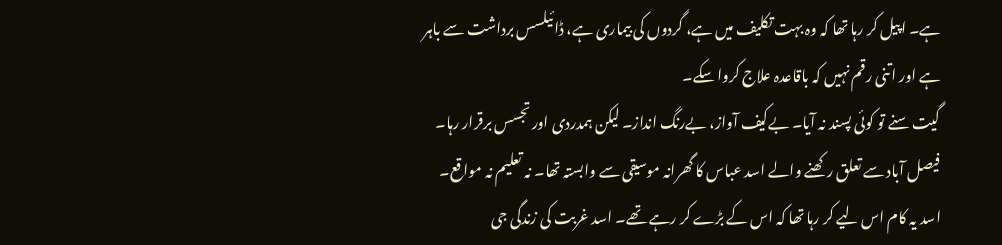ہے۔ اپیل کر رہا تھا کہ وہ بہت تکلیف میں ہے، گردوں کی بیماری ہے، ڈائیلسس برداشت سے باہر ہے اور اتنی رقم نہیں کہ باقاعدہ علاج کروا سکے۔
گیت سنے تو کوئی پسند نہ آیا۔ بےکیف آواز، بےرنگ انداز۔ لیکن ہمدردی اور تجسس برقرار رہا۔
فیصل آباد سے تعلق رکھنے والے اسد عباس کا گھرانہ موسیقی سے وابستہ تھا۔ نہ تعلیم نہ مواقع۔ اسد یہ کام اس لیے کر رہا تھا کہ اس کے بڑے کر رہے تھے۔ اسد غربت کی زندگی جی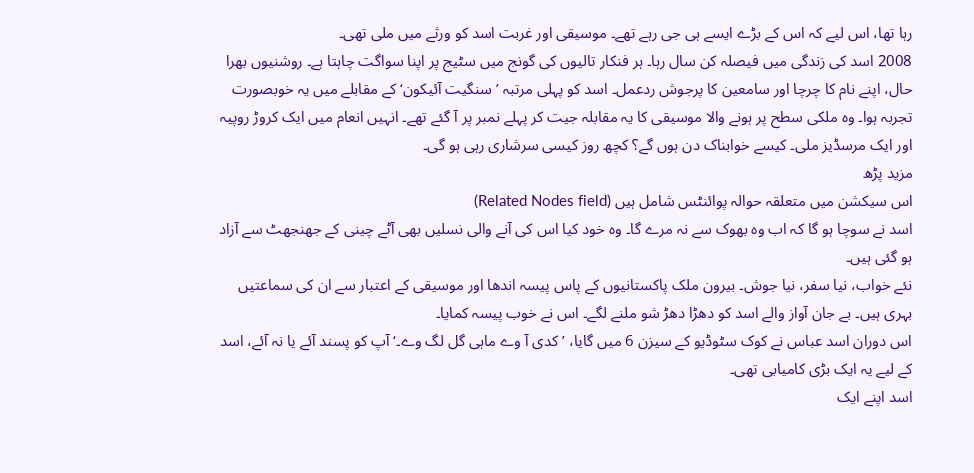رہا تھا، اس لیے کہ اس کے بڑے ایسے ہی جی رہے تھے۔ موسیقی اور غربت اسد کو ورثے میں ملی تھی۔
2008 اسد کی زندگی میں فیصلہ کن سال رہا۔ ہر فنکار تالیوں کی گونج میں سٹیج پر اپنا سواگت چاہتا ہے۔ روشنیوں بھرا حال، اپنے نام کا چرچا اور سامعین کا پرجوش ردعمل۔ اسد کو پہلی مرتبہ ’سنگیت آئیکون‘ کے مقابلے میں یہ خوبصورت تجربہ ہوا۔ وہ ملکی سطح پر ہونے والا موسیقی کا یہ مقابلہ جیت کر پہلے نمبر پر آ گئے تھے۔ انہیں انعام میں ایک کروڑ روپیہ اور ایک مرسڈیز ملی۔ کیسے خوابناک دن ہوں گے؟ کچھ روز کیسی سرشاری رہی ہو گی۔
مزید پڑھ
اس سیکشن میں متعلقہ حوالہ پوائنٹس شامل ہیں (Related Nodes field)
اسد نے سوچا ہو گا کہ اب وہ بھوک سے نہ مرے گا۔ وہ خود کیا اس کی آنے والی نسلیں بھی آٹے چینی کے جھنجھٹ سے آزاد ہو گئی ہیں۔
نئے خواب، نیا سفر، نیا جوش۔ بیرون ملک پاکستانیوں کے پاس پیسہ اندھا اور موسیقی کے اعتبار سے ان کی سماعتیں بہری ہیں۔ بے جان آواز والے اسد کو دھڑا دھڑ شو ملنے لگے۔ اس نے خوب پیسہ کمایا۔
اس دوران اسد عباس نے کوک سٹوڈیو کے سیزن 6 میں گایا، ’کدی آ وے ماہی گل لگ وے۔‘ آپ کو پسند آئے یا نہ آئے، اسد کے لیے یہ ایک بڑی کامیابی تھی۔
اسد اپنے ایک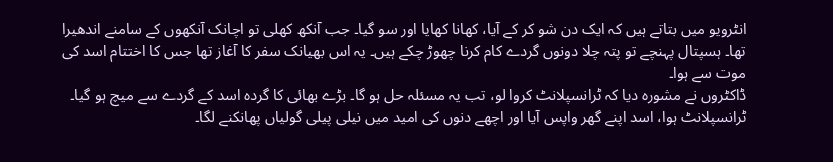انٹرویو میں بتاتے ہیں کہ ایک دن شو کر کے آیا، کھانا کھایا اور سو گیا۔ جب آنکھ کھلی تو اچانک آنکھوں کے سامنے اندھیرا تھا۔ ہسپتال پہنچے تو پتہ چلا دونوں گردے کام کرنا چھوڑ چکے ہیں۔ یہ اس بھیانک سفر کا آغاز تھا جس کا اختتام اسد کی موت سے ہوا۔
ڈاکٹروں نے مشورہ دیا کہ ٹرانسپلانٹ کروا لو، تب یہ مسئلہ حل ہو گا۔ بڑے بھائی کا گردہ اسد کے گردے سے میچ ہو گیا۔ ٹرانسپلانٹ ہوا، اسد اپنے گھر واپس آیا اور اچھے دنوں کی امید میں نیلی پیلی گولیاں پھانکنے لگا۔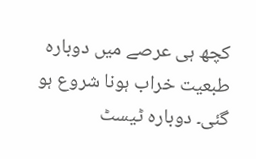کچھ ہی عرصے میں دوبارہ طبعیت خراب ہونا شروع ہو گئی۔ دوبارہ ٹیسٹ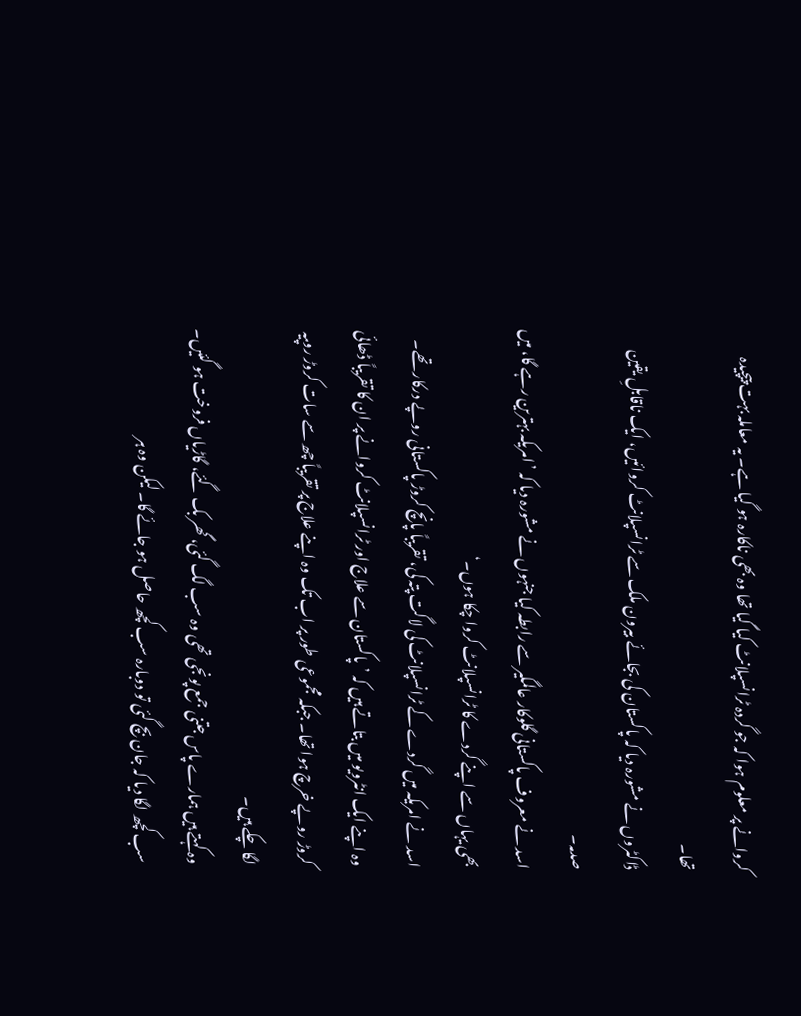کروانے پر معلوم ہوا کہ جو گردہ ٹرانسپلانٹ کیا گیا تھا وہ بھی ناکارہ ہو گیا ہے۔ یہ معاملہ بہت پیچیدہ تھا۔
ڈاکٹروں نے مشورہ دیا کہ پاکستان کی بجائے بیرون ملک سے ٹرانسپلانٹ کروائیں، ایک ناقابلِ یقین صدمہ۔
اسد نے معروف پاکستانی گلوکار عالمگیر سے رابطہ کیا جنہوں نے مشورہ دیا کہ ’امریکہ بہترین رہے گا، میں بھی یہاں سے اپنے گردے کا ٹرانسپلانٹ کروا چکا ہوں۔‘
اسد نے امریکہ میں گردے کے ٹرانسپلانٹ کی لاگت پتہ کی، تقریباً پانچ کروڑ پاکستانی روپے درکار تھے۔
وہ اپنے ایک انٹرویو میں بتاتے ہیں کہ ’پاکستان سے علاج اور ٹرانسپلانٹ کروانے پر ان کا تقریباً ڈھائی کروڑ روپے خرچ ہوا تھا۔ جبکہ مجموعی طور پر اب تک وہ اپنے علاج پر تقریباً چھ سے سات کروڑ روپیہ لگا چکے ہیں۔
وہ کہتے ہیں ہمارے پاس جتنی جمع پونجی تھی وہ سب لگ گئی، گھر بک گئے، گاڑیاں فروخت ہو گئیں۔ سب کچھ لگا دیا کہ جان بچ گئی تو دوبارہ سب کچھ حاصل ہو جائے گا۔ لیکن وہ ہر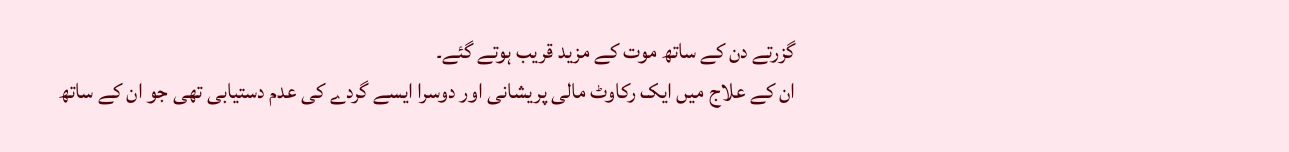گزرتے دن کے ساتھ موت کے مزید قریب ہوتے گئے۔
ان کے علاج میں ایک رکاوٹ مالی پریشانی اور دوسرا ایسے گردے کی عدم دستیابی تھی جو ان کے ساتھ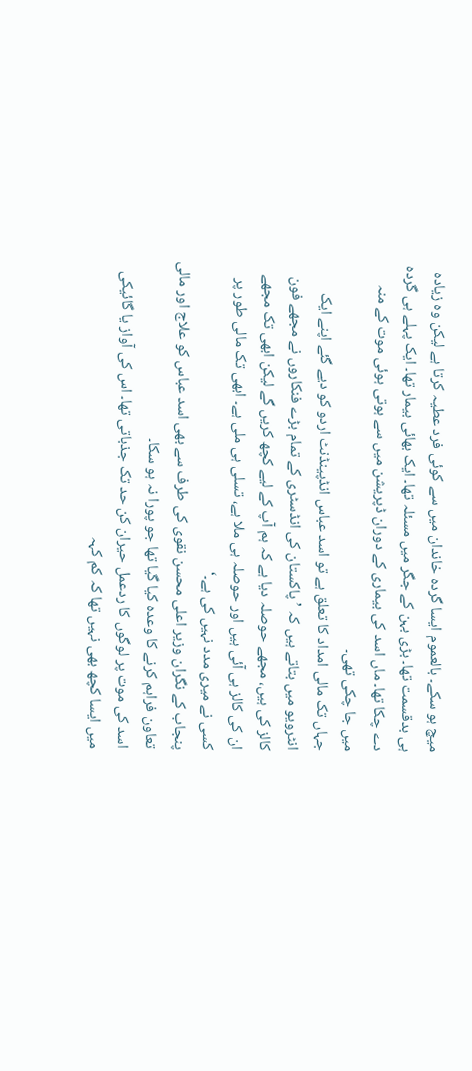میچ ہو سکے۔ بالعموم ایسا گردہ خاندان میں سے کوئی فرد عطیہ کرتا ہے لیکن وہ زیادہ ہی بدقسمت تھا۔ بڑی بہن کے جگر میں مسئلہ تھا۔ ایک بھائی بیمار تھا۔ ایک پہلے ہی گردہ دے چکا تھا۔ ماں اسد کی بیماری کے دوران ڈپریشن میں سے ہوتی ہوئی موت کے منہ میں جا چکی تھی۔
جہاں تک مالی امداد کا تعلق ہے تو اسد عباس انڈپینڈنٹ اردو کو دیے گئے اپنے ایک انٹرویو میں بتاتے ہیں کہ ’پاکستان کی انڈسٹری کے تمام بڑے فنکاروں نے مجھے فون کالز کی ہیں، مجھے حوصلہ دیا ہے کہ ہم آپ کے لیے کچھ کریں گے لیکن ابھی تک مجھے ان کی کالز ہی آئی ہیں اور حوصلہ ہی ملا ہے، تسلی ہی ملی ہے۔ ابھی تک مالی طور پر کسی نے میری مدد نہیں کی ہے۔‘
پنجاب کے نگران وزیر اعلی محسن نقوی کی طرف سے بھی اسد عباس کو علاج اور مالی تعاون فراہم کرنے کا وعدہ کیا گیا تھا جو پورا نہ ہو سکا۔
اسد کی موت پر لوگوں کا ردعمل حیران کن حد تک جذباتی تھا۔ اس کی آواز یا گائیکی میں ایسا کچھ بھی نہیں تھا کہ کم کہہ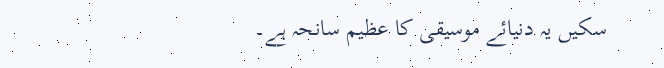سکیں یہ دنیائے موسیقی کا عظیم سانحہ ہے۔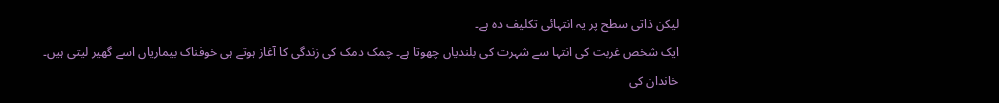لیکن ذاتی سطح پر یہ انتہائی تکلیف دہ ہے۔
ایک شخص غربت کی انتہا سے شہرت کی بلندیاں چھوتا ہے۔ چمک دمک کی زندگی کا آغاز ہوتے ہی خوفناک بیماریاں اسے گھیر لیتی ہیں۔ خاندان کی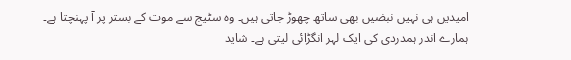امیدیں ہی نہیں نبضیں بھی ساتھ چھوڑ جاتی ہیں۔ وہ سٹیج سے موت کے بستر پر آ پہنچتا ہے۔ ہمارے اندر ہمدردی کی ایک لہر انگڑائی لیتی ہے۔ شاید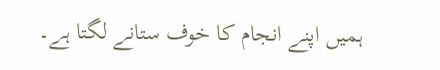ہمیں اپنے انجام کا خوف ستانے لگتا ہے۔